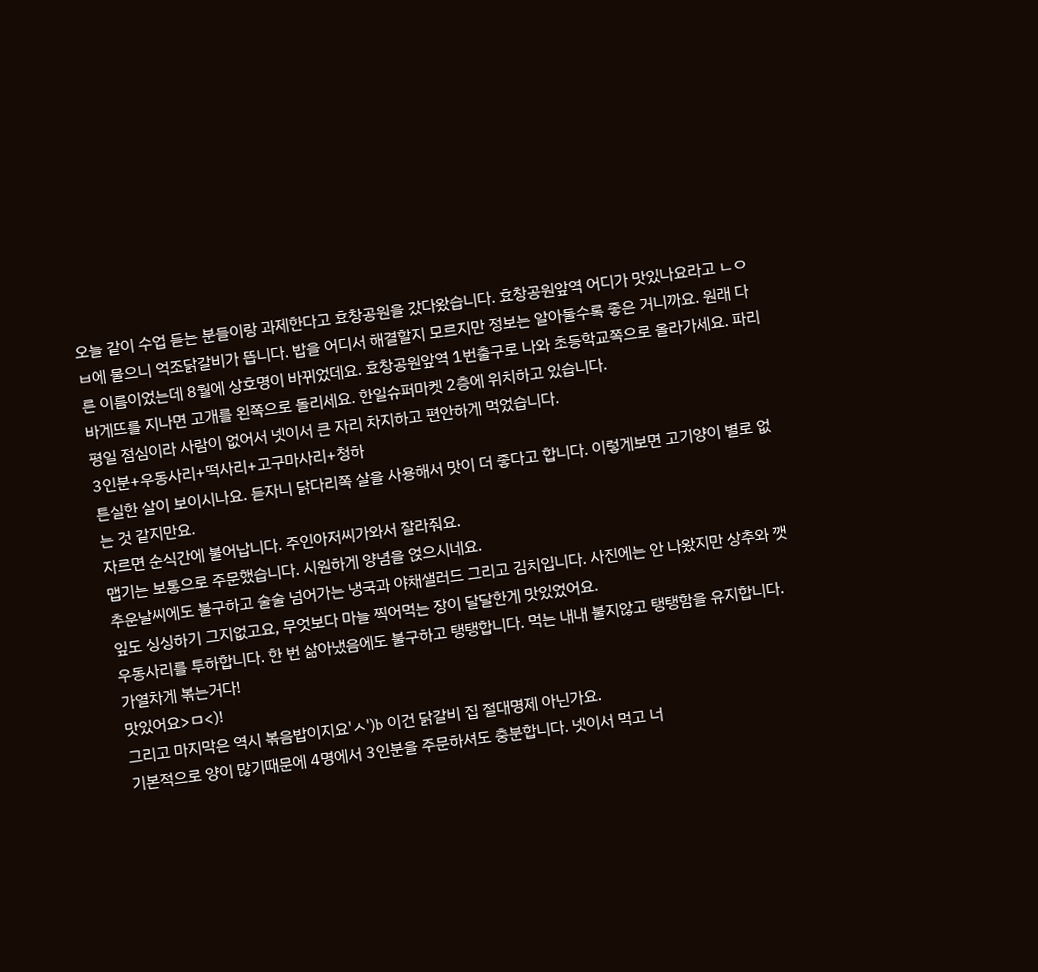오늘 같이 수업 듣는 분들이랑 과제한다고 효창공원을 갔다왔습니다. 효창공원앞역 어디가 맛있나요라고 ㄴㅇㅂ에 물으니 억조닭갈비가 뜹니다. 밥을 어디서 해결할지 모르지만 정보는 알아둘수록 좋은 거니까요. 원래 다른 이름이었는데 8월에 상호명이 바뀌었데요. 효창공원앞역 1번출구로 나와 초등학교쪽으로 올라가세요. 파리바게뜨를 지나면 고개를 왼쪽으로 돌리세요. 한일슈퍼마켓 2층에 위치하고 있습니다.
평일 점심이라 사람이 없어서 넷이서 큰 자리 차지하고 편안하게 먹었습니다.
3인분+우동사리+떡사리+고구마사리+청하
튼실한 살이 보이시나요. 듣자니 닭다리쪽 살을 사용해서 맛이 더 좋다고 합니다. 이렇게보면 고기양이 별로 없는 것 같지만요.
자르면 순식간에 불어납니다. 주인아저씨가와서 잘라줘요.
맵기는 보통으로 주문했습니다. 시원하게 양념을 얹으시네요.
추운날씨에도 불구하고 술술 넘어가는 냉국과 야채샐러드 그리고 김치입니다. 사진에는 안 나왔지만 상추와 깻잎도 싱싱하기 그지없고요, 무엇보다 마늘 찍어먹는 장이 달달한게 맛있었어요.
우동사리를 투하합니다. 한 번 삶아냈음에도 불구하고 탱탱합니다. 먹는 내내 불지않고 탱탱함을 유지합니다.
가열차게 볶는거다!
맛있어요>ㅁ<)!
그리고 마지막은 역시 볶음밥이지요'ㅅ')b 이건 닭갈비 집 절대명제 아닌가요.
기본적으로 양이 많기때문에 4명에서 3인분을 주문하셔도 충분합니다. 넷이서 먹고 너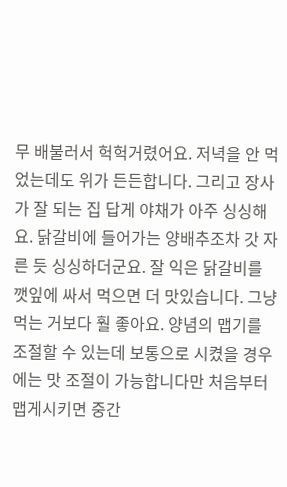무 배불러서 헉헉거렸어요. 저녁을 안 먹었는데도 위가 든든합니다. 그리고 장사가 잘 되는 집 답게 야채가 아주 싱싱해요. 닭갈비에 들어가는 양배추조차 갓 자른 듯 싱싱하더군요. 잘 익은 닭갈비를 깻잎에 싸서 먹으면 더 맛있습니다. 그냥 먹는 거보다 훨 좋아요. 양념의 맵기를 조절할 수 있는데 보통으로 시켰을 경우에는 맛 조절이 가능합니다만 처음부터 맵게시키면 중간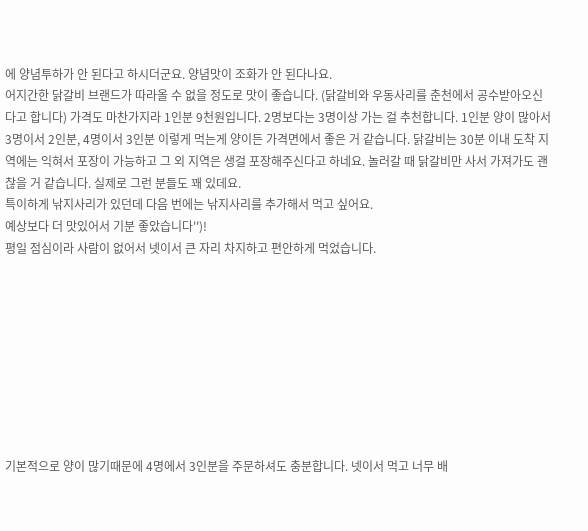에 양념투하가 안 된다고 하시더군요. 양념맛이 조화가 안 된다나요.
어지간한 닭갈비 브랜드가 따라올 수 없을 정도로 맛이 좋습니다. (닭갈비와 우동사리를 춘천에서 공수받아오신다고 합니다) 가격도 마찬가지라 1인분 9천원입니다. 2명보다는 3명이상 가는 걸 추천합니다. 1인분 양이 많아서 3명이서 2인분, 4명이서 3인분 이렇게 먹는게 양이든 가격면에서 좋은 거 같습니다. 닭갈비는 30분 이내 도착 지역에는 익혀서 포장이 가능하고 그 외 지역은 생걸 포장해주신다고 하네요. 놀러갈 때 닭갈비만 사서 가져가도 괜찮을 거 같습니다. 실제로 그런 분들도 꽤 있데요.
특이하게 낚지사리가 있던데 다음 번에는 낚지사리를 추가해서 먹고 싶어요.
예상보다 더 맛있어서 기분 좋았습니다'')!
평일 점심이라 사람이 없어서 넷이서 큰 자리 차지하고 편안하게 먹었습니다.









기본적으로 양이 많기때문에 4명에서 3인분을 주문하셔도 충분합니다. 넷이서 먹고 너무 배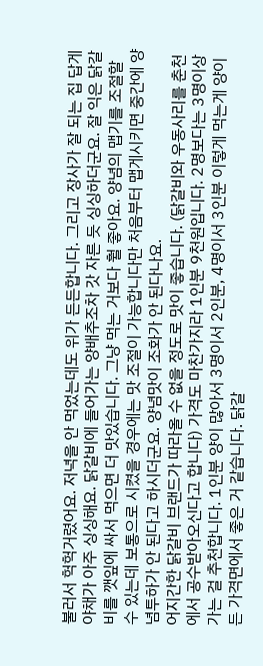불러서 헉헉거렸어요. 저녁을 안 먹었는데도 위가 든든합니다. 그리고 장사가 잘 되는 집 답게 야채가 아주 싱싱해요. 닭갈비에 들어가는 양배추조차 갓 자른 듯 싱싱하더군요. 잘 익은 닭갈비를 깻잎에 싸서 먹으면 더 맛있습니다. 그냥 먹는 거보다 훨 좋아요. 양념의 맵기를 조절할 수 있는데 보통으로 시켰을 경우에는 맛 조절이 가능합니다만 처음부터 맵게시키면 중간에 양념투하가 안 된다고 하시더군요. 양념맛이 조화가 안 된다나요.
어지간한 닭갈비 브랜드가 따라올 수 없을 정도로 맛이 좋습니다. (닭갈비와 우동사리를 춘천에서 공수받아오신다고 합니다) 가격도 마찬가지라 1인분 9천원입니다. 2명보다는 3명이상 가는 걸 추천합니다. 1인분 양이 많아서 3명이서 2인분, 4명이서 3인분 이렇게 먹는게 양이든 가격면에서 좋은 거 같습니다. 닭갈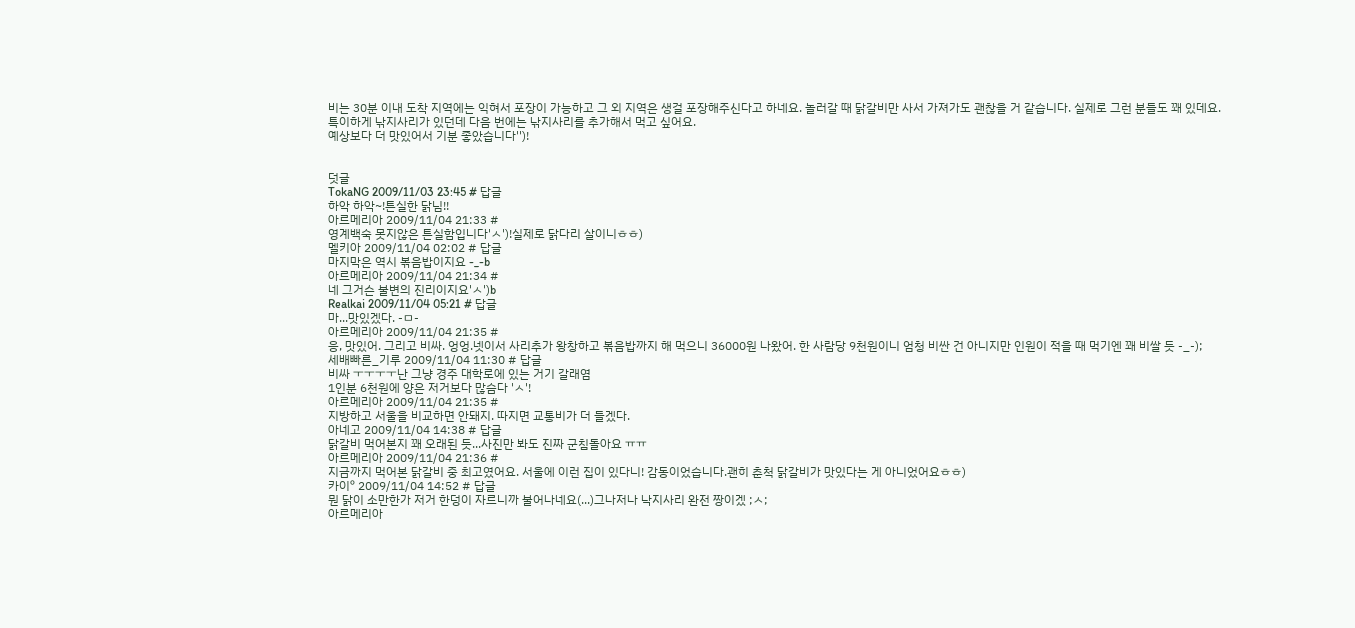비는 30분 이내 도착 지역에는 익혀서 포장이 가능하고 그 외 지역은 생걸 포장해주신다고 하네요. 놀러갈 때 닭갈비만 사서 가져가도 괜찮을 거 같습니다. 실제로 그런 분들도 꽤 있데요.
특이하게 낚지사리가 있던데 다음 번에는 낚지사리를 추가해서 먹고 싶어요.
예상보다 더 맛있어서 기분 좋았습니다'')!


덧글
TokaNG 2009/11/03 23:45 # 답글
하악 하악~!튼실한 닭님!!
아르메리아 2009/11/04 21:33 #
영계백숙 못지않은 튼실함입니다'ㅅ')!실제로 닭다리 살이니ㅎㅎ)
멜키아 2009/11/04 02:02 # 답글
마지막은 역시 볶음밥이지요 -_-b
아르메리아 2009/11/04 21:34 #
네 그거슨 불변의 진리이지요'ㅅ')b
Realkai 2009/11/04 05:21 # 답글
마...맛있겠다. -ㅁ-
아르메리아 2009/11/04 21:35 #
응, 맛있어. 그리고 비싸. 엉엉.넷이서 사리추가 왕창하고 볶음밥까지 해 먹으니 36000원 나왔어. 한 사람당 9천원이니 엄청 비싼 건 아니지만 인원이 적을 때 먹기엔 꽤 비쌀 듯 -_-);
세배빠른_기루 2009/11/04 11:30 # 답글
비싸 ㅜㅜㅜㅜ난 그냥 경주 대학로에 있는 거기 갈래염
1인분 6천원에 양은 저거보다 많슴다 'ㅅ'!
아르메리아 2009/11/04 21:35 #
지방하고 서울을 비교하면 안돼지. 따지면 교통비가 더 들겠다.
아네고 2009/11/04 14:38 # 답글
닭갈비 먹어본지 꽤 오래된 듯...사진만 봐도 진짜 군침돌아요 ㅠㅠ
아르메리아 2009/11/04 21:36 #
지금까지 먹어본 닭갈비 중 최고였어요. 서울에 이런 집이 있다니! 감동이었습니다.괜히 춘척 닭갈비가 맛있다는 게 아니었어요ㅎㅎ)
카이º 2009/11/04 14:52 # 답글
뭔 닭이 소만한가 저거 한덩이 자르니까 불어나네요(...)그나저나 낙지사리 완전 짱이겠 ;ㅅ;
아르메리아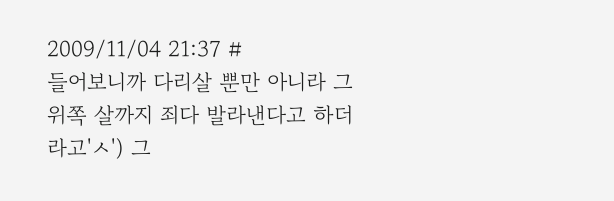2009/11/04 21:37 #
들어보니까 다리살 뿐만 아니라 그 위쪽 살까지 죄다 발라낸다고 하더라고'ㅅ') 그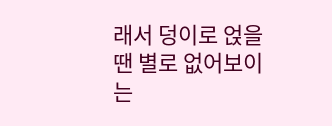래서 덩이로 얹을 땐 별로 없어보이는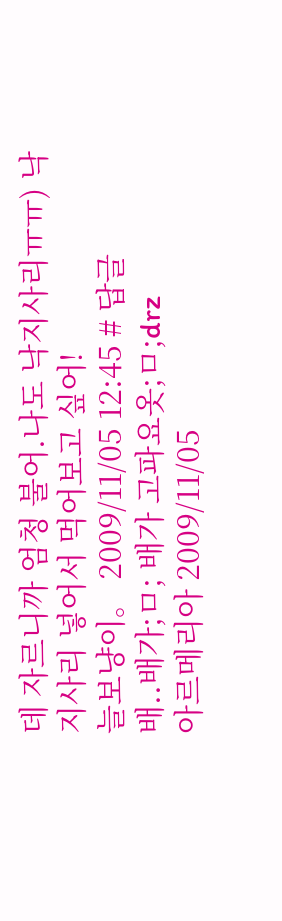데 자르니까 엄청 불어.나도 낙지사리ㅠㅠ) 낙지사리 넣어서 먹어보고 싶어!
늘보냥이。 2009/11/05 12:45 # 답글
배..배가;ㅁ; 배가 고파요옷;ㅁ;drz
아르메리아 2009/11/05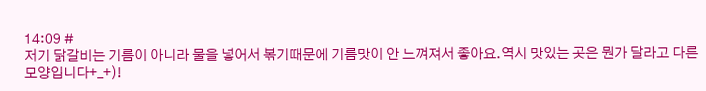14:09 #
저기 닭갈비는 기름이 아니라 물을 넣어서 볶기때문에 기름맛이 안 느껴져서 좋아요.역시 맛있는 곳은 뭔가 달라고 다른 모양입니다+_+)!